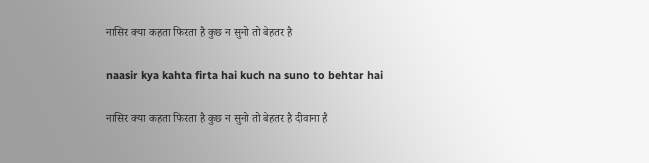नासिर क्या कहता फिरता है कुछ न सुनो तो बेहतर है

naasir kya kahta firta hai kuch na suno to behtar hai

नासिर क्या कहता फिरता है कुछ न सुनो तो बेहतर है दीवाना है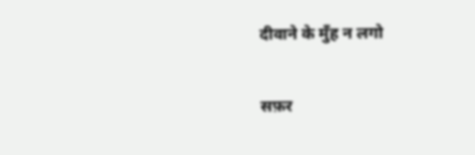दीवाने के मुँह न लगो

सफ़र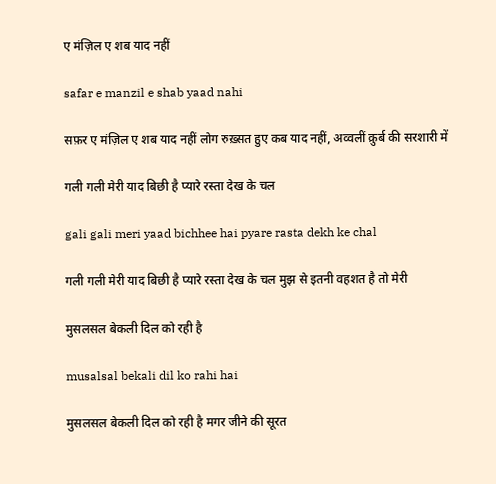ए मंज़िल ए शब याद नहीं

safar e manzil e shab yaad nahi

सफ़र ए मंज़िल ए शब याद नहीं लोग रुख़्सत हुए कब याद नहीं, अव्वलीं क़ुर्ब की सरशारी में

गली गली मेरी याद बिछी है प्यारे रस्ता देख के चल

gali gali meri yaad bichhee hai pyare rasta dekh ke chal

गली गली मेरी याद बिछी है प्यारे रस्ता देख के चल मुझ से इतनी वहशत है तो मेरी

मुसलसल बेकली दिल को रही है

musalsal bekali dil ko rahi hai

मुसलसल बेकली दिल को रही है मगर जीने की सूरत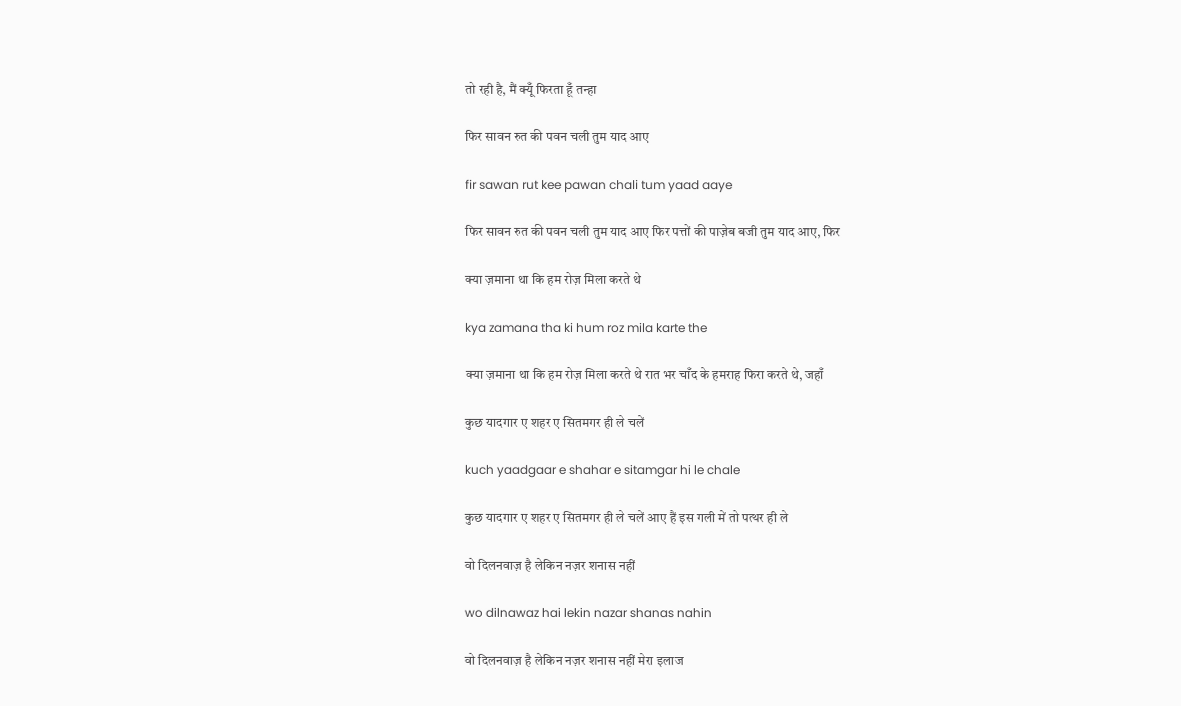तो रही है, मैं क्यूँ फिरता हूँ तन्हा

फिर सावन रुत की पवन चली तुम याद आए

fir sawan rut kee pawan chali tum yaad aaye

फिर सावन रुत की पवन चली तुम याद आए फिर पत्तों की पाज़ेब बजी तुम याद आए, फिर

क्या ज़माना था कि हम रोज़ मिला करते थे

kya zamana tha ki hum roz mila karte the

क्या ज़माना था कि हम रोज़ मिला करते थे रात भर चाँद के हमराह फिरा करते थे, जहाँ

कुछ यादगार ए शहर ए सितमगर ही ले चलें

kuch yaadgaar e shahar e sitamgar hi le chale

कुछ यादगार ए शहर ए सितमगर ही ले चलें आए हैं इस गली में तो पत्थर ही ले

वो दिलनवाज़ है लेकिन नज़र शनास नहीं

wo dilnawaz hai lekin nazar shanas nahin

वो दिलनवाज़ है लेकिन नज़र शनास नहीं मेरा इलाज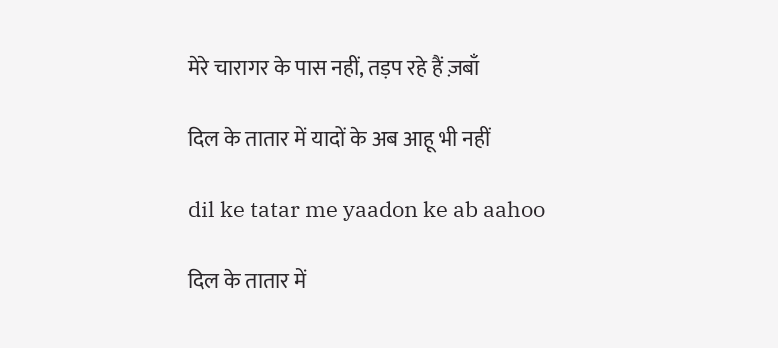मेरे चारागर के पास नहीं, तड़प रहे हैं ज़बाँ

दिल के तातार में यादों के अब आहू भी नहीं

dil ke tatar me yaadon ke ab aahoo

दिल के तातार में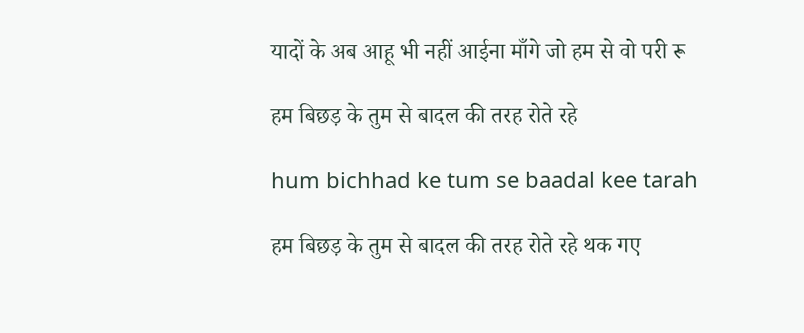यादों के अब आहू भी नहीं आईना माँगे जो हम से वो परी रू

हम बिछड़ के तुम से बादल की तरह रोते रहे

hum bichhad ke tum se baadal kee tarah

हम बिछड़ के तुम से बादल की तरह रोते रहे थक गए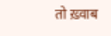तो ख़्वाब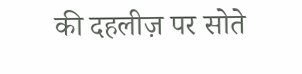की दहलीज़ पर सोते